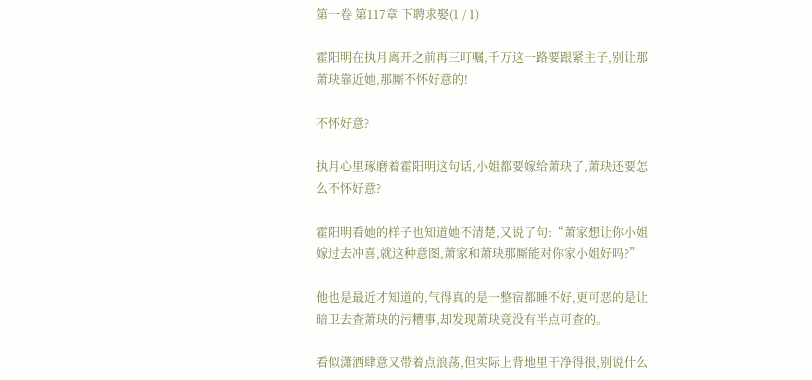第一卷 第117章 下聘求娶(1 / 1)

霍阳明在执月离开之前再三叮嘱,千万这一路要跟紧主子,别让那萧玦靠近她,那厮不怀好意的!

不怀好意?

执月心里琢磨着霍阳明这句话,小姐都要嫁给萧玦了,萧玦还要怎么不怀好意?

霍阳明看她的样子也知道她不清楚,又说了句:“萧家想让你小姐嫁过去冲喜,就这种意图,萧家和萧玦那厮能对你家小姐好吗?”

他也是最近才知道的,气得真的是一整宿都睡不好,更可恶的是让暗卫去查萧玦的污糟事,却发现萧玦竟没有半点可查的。

看似潇洒肆意又带着点浪荡,但实际上背地里干净得很,别说什么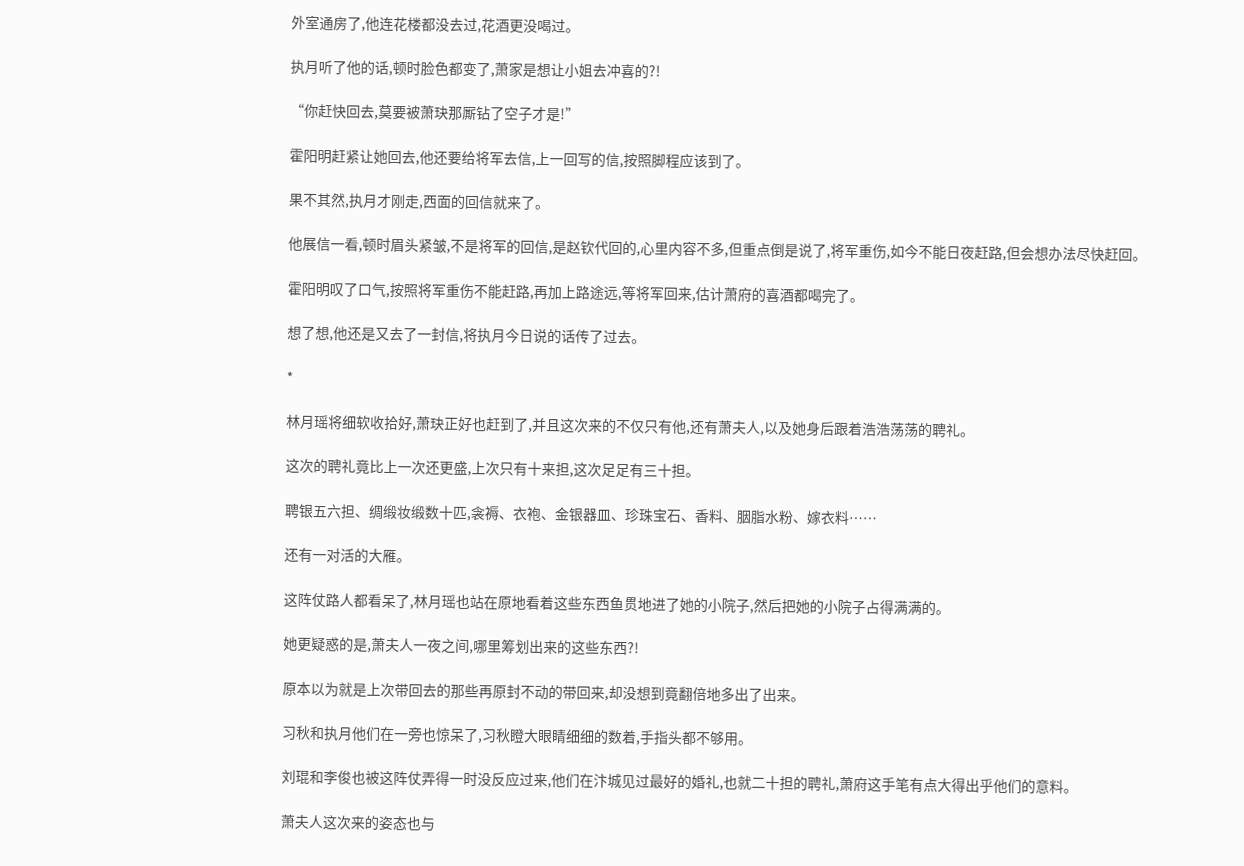外室通房了,他连花楼都没去过,花酒更没喝过。

执月听了他的话,顿时脸色都变了,萧家是想让小姐去冲喜的?!

“你赶快回去,莫要被萧玦那厮钻了空子才是!”

霍阳明赶紧让她回去,他还要给将军去信,上一回写的信,按照脚程应该到了。

果不其然,执月才刚走,西面的回信就来了。

他展信一看,顿时眉头紧皱,不是将军的回信,是赵钦代回的,心里内容不多,但重点倒是说了,将军重伤,如今不能日夜赶路,但会想办法尽快赶回。

霍阳明叹了口气,按照将军重伤不能赶路,再加上路途远,等将军回来,估计萧府的喜酒都喝完了。

想了想,他还是又去了一封信,将执月今日说的话传了过去。

*

林月瑶将细软收拾好,萧玦正好也赶到了,并且这次来的不仅只有他,还有萧夫人,以及她身后跟着浩浩荡荡的聘礼。

这次的聘礼竟比上一次还更盛,上次只有十来担,这次足足有三十担。

聘银五六担、绸缎妆缎数十匹,衾褥、衣袍、金银器皿、珍珠宝石、香料、胭脂水粉、嫁衣料……

还有一对活的大雁。

这阵仗路人都看呆了,林月瑶也站在原地看着这些东西鱼贯地进了她的小院子,然后把她的小院子占得满满的。

她更疑惑的是,萧夫人一夜之间,哪里筹划出来的这些东西?!

原本以为就是上次带回去的那些再原封不动的带回来,却没想到竟翻倍地多出了出来。

习秋和执月他们在一旁也惊呆了,习秋瞪大眼睛细细的数着,手指头都不够用。

刘琨和李俊也被这阵仗弄得一时没反应过来,他们在汴城见过最好的婚礼,也就二十担的聘礼,萧府这手笔有点大得出乎他们的意料。

萧夫人这次来的姿态也与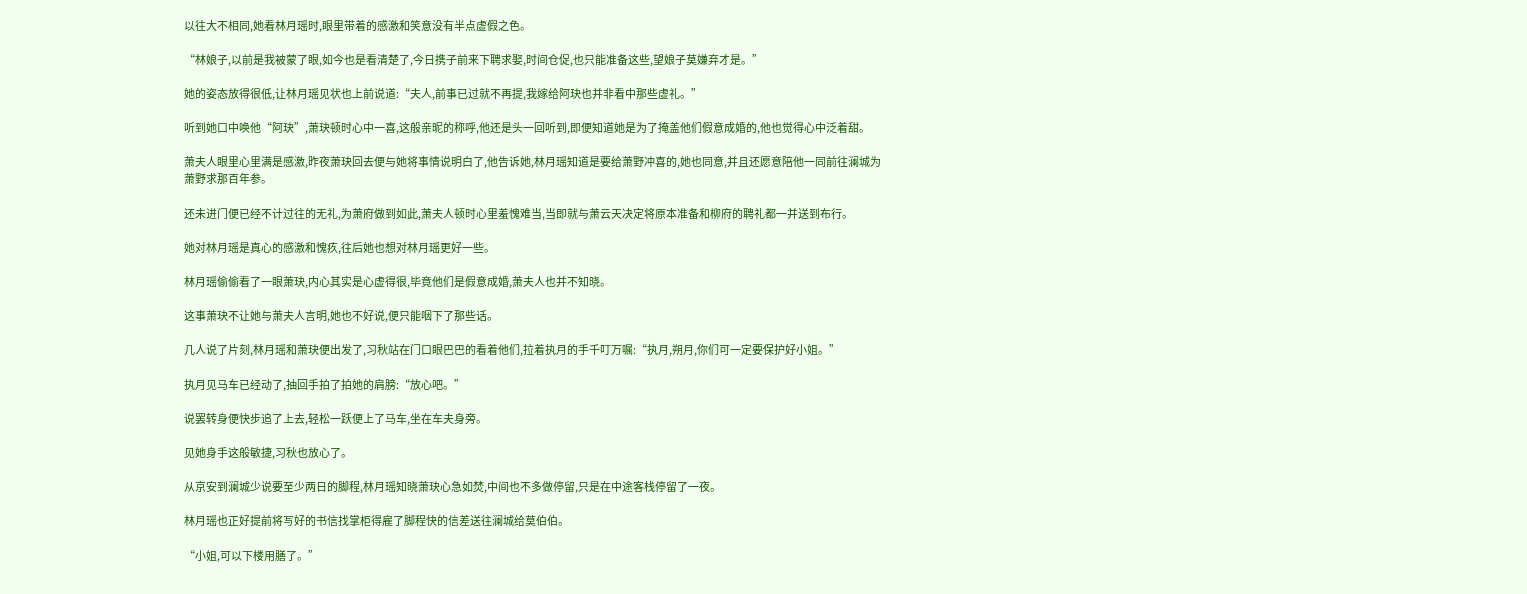以往大不相同,她看林月瑶时,眼里带着的感激和笑意没有半点虚假之色。

“林娘子,以前是我被蒙了眼,如今也是看清楚了,今日携子前来下聘求娶,时间仓促,也只能准备这些,望娘子莫嫌弃才是。”

她的姿态放得很低,让林月瑶见状也上前说道:“夫人,前事已过就不再提,我嫁给阿玦也并非看中那些虚礼。”

听到她口中唤他“阿玦”,萧玦顿时心中一喜,这般亲昵的称呼,他还是头一回听到,即便知道她是为了掩盖他们假意成婚的,他也觉得心中泛着甜。

萧夫人眼里心里满是感激,昨夜萧玦回去便与她将事情说明白了,他告诉她,林月瑶知道是要给萧野冲喜的,她也同意,并且还愿意陪他一同前往澜城为萧野求那百年参。

还未进门便已经不计过往的无礼,为萧府做到如此,萧夫人顿时心里羞愧难当,当即就与萧云天决定将原本准备和柳府的聘礼都一并送到布行。

她对林月瑶是真心的感激和愧疚,往后她也想对林月瑶更好一些。

林月瑶偷偷看了一眼萧玦,内心其实是心虚得很,毕竟他们是假意成婚,萧夫人也并不知晓。

这事萧玦不让她与萧夫人言明,她也不好说,便只能咽下了那些话。

几人说了片刻,林月瑶和萧玦便出发了,习秋站在门口眼巴巴的看着他们,拉着执月的手千叮万嘱:“执月,朔月,你们可一定要保护好小姐。”

执月见马车已经动了,抽回手拍了拍她的肩膀:“放心吧。”

说罢转身便快步追了上去,轻松一跃便上了马车,坐在车夫身旁。

见她身手这般敏捷,习秋也放心了。

从京安到澜城少说要至少两日的脚程,林月瑶知晓萧玦心急如焚,中间也不多做停留,只是在中途客栈停留了一夜。

林月瑶也正好提前将写好的书信找掌柜得雇了脚程快的信差送往澜城给莫伯伯。

“小姐,可以下楼用膳了。”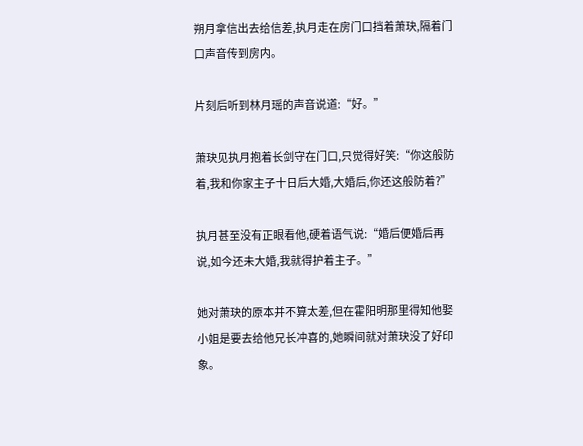朔月拿信出去给信差,执月走在房门口挡着萧玦,隔着门口声音传到房内。

片刻后听到林月瑶的声音说道:“好。”

萧玦见执月抱着长剑守在门口,只觉得好笑:“你这般防着,我和你家主子十日后大婚,大婚后,你还这般防着?”

执月甚至没有正眼看他,硬着语气说:“婚后便婚后再说,如今还未大婚,我就得护着主子。”

她对萧玦的原本并不算太差,但在霍阳明那里得知他娶小姐是要去给他兄长冲喜的,她瞬间就对萧玦没了好印象。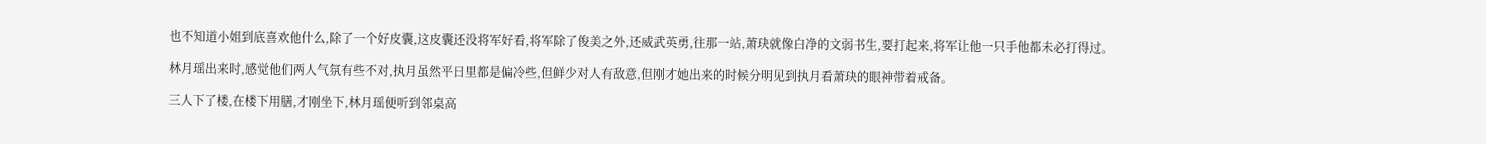也不知道小姐到底喜欢他什么,除了一个好皮囊,这皮囊还没将军好看,将军除了俊美之外,还威武英勇,往那一站,萧玦就像白净的文弱书生,要打起来,将军让他一只手他都未必打得过。

林月瑶出来时,感觉他们两人气氛有些不对,执月虽然平日里都是偏冷些,但鲜少对人有敌意,但刚才她出来的时候分明见到执月看萧玦的眼神带着戒备。

三人下了楼,在楼下用膳,才刚坐下,林月瑶便听到邻桌高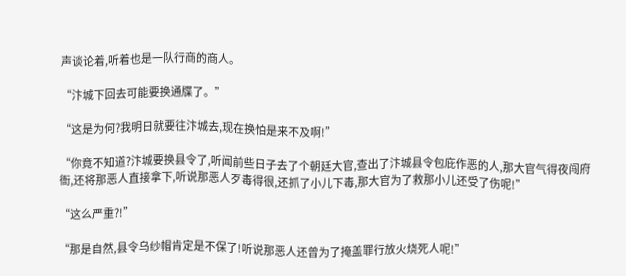声谈论着,听着也是一队行商的商人。

“汴城下回去可能要换通牒了。”

“这是为何?我明日就要往汴城去,现在换怕是来不及啊!”

“你竟不知道?汴城要换县令了,听闻前些日子去了个朝廷大官,查出了汴城县令包庇作恶的人,那大官气得夜闯府衙,还将那恶人直接拿下,听说那恶人歹毒得很,还抓了小儿下毒,那大官为了救那小儿还受了伤呢!”

“这么严重?!”

“那是自然,县令乌纱帽肯定是不保了!听说那恶人还曾为了掩盖罪行放火烧死人呢!”